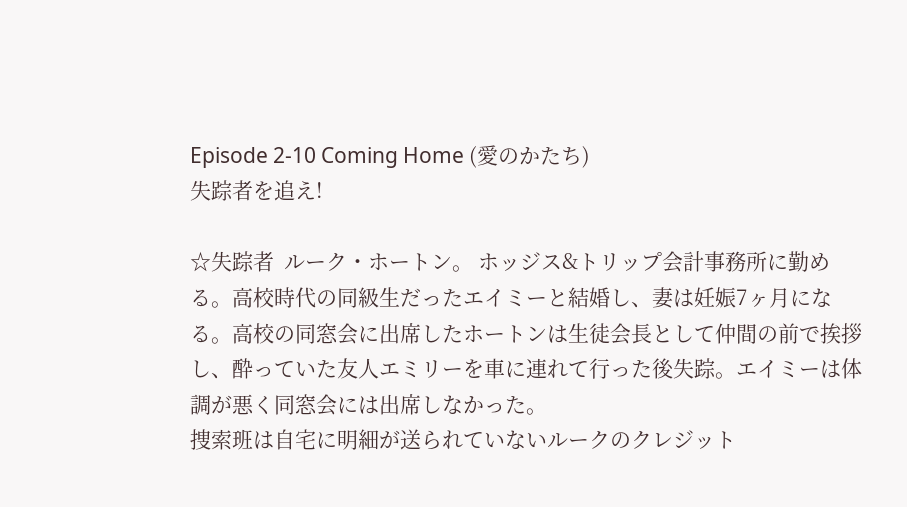Episode 2-10 Coming Home (愛のかたち)
失踪者を追え!

☆失踪者  ルーク・ホートン。 ホッジス&トリップ会計事務所に勤める。高校時代の同級生だったエイミーと結婚し、妻は妊娠7ヶ月になる。高校の同窓会に出席したホートンは生徒会長として仲間の前で挨拶し、酔っていた友人エミリーを車に連れて行った後失踪。エイミーは体調が悪く同窓会には出席しなかった。
捜索班は自宅に明細が送られていないルークのクレジット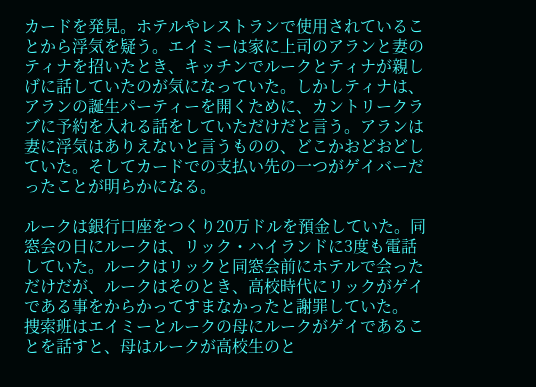カードを発見。ホテルやレストランで使用されていることから浮気を疑う。エイミーは家に上司のアランと妻のティナを招いたとき、キッチンでルークとティナが親しげに話していたのが気になっていた。しかしティナは、アランの誕生パーティーを開くために、カントリークラブに予約を入れる話をしていただけだと言う。アランは妻に浮気はありえないと言うものの、どこかおどおどしていた。そしてカードでの支払い先の一つがゲイバーだったことが明らかになる。

ルークは銀行口座をつくり20万ドルを預金していた。同窓会の日にルークは、リック・ハイランドに3度も電話していた。ルークはリックと同窓会前にホテルで会っただけだが、ルークはそのとき、高校時代にリックがゲイである事をからかってすまなかったと謝罪していた。
捜索班はエイミーとルークの母にルークがゲイであることを話すと、母はルークが高校生のと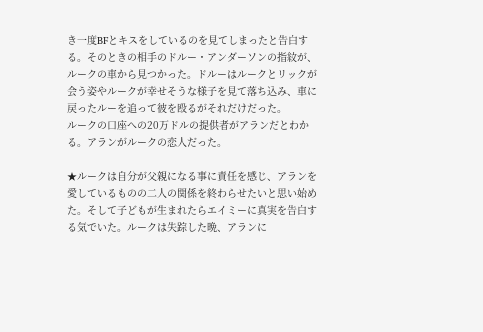き一度BFとキスをしているのを見てしまったと告白する。そのときの相手のドルー・アンダーソンの指紋が、ルークの車から見つかった。ドルーはルークとリックが会う姿やルークが幸せそうな様子を見て落ち込み、車に戻ったルーを追って彼を殴るがそれだけだった。
ルークの口座への20万ドルの提供者がアランだとわかる。アランがルークの恋人だった。

★ルークは自分が父親になる事に責任を感じ、アランを愛しているものの二人の関係を終わらせたいと思い始めた。そして子どもが生まれたらエイミーに真実を告白する気でいた。ルークは失踪した晩、アランに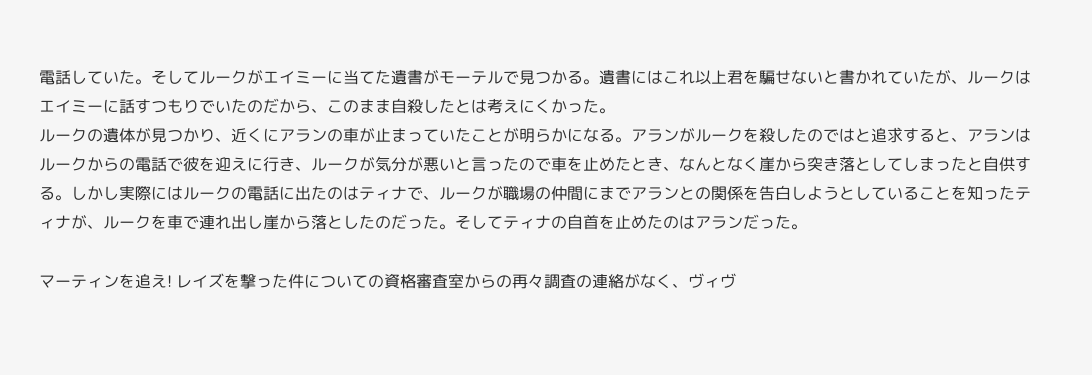電話していた。そしてルークがエイミーに当てた遺書がモーテルで見つかる。遺書にはこれ以上君を騙せないと書かれていたが、ルークはエイミーに話すつもりでいたのだから、このまま自殺したとは考えにくかった。
ルークの遺体が見つかり、近くにアランの車が止まっていたことが明らかになる。アランがルークを殺したのではと追求すると、アランはルークからの電話で彼を迎えに行き、ルークが気分が悪いと言ったので車を止めたとき、なんとなく崖から突き落としてしまったと自供する。しかし実際にはルークの電話に出たのはティナで、ルークが職場の仲間にまでアランとの関係を告白しようとしていることを知ったティナが、ルークを車で連れ出し崖から落としたのだった。そしてティナの自首を止めたのはアランだった。

マーティンを追え! レイズを撃った件についての資格審査室からの再々調査の連絡がなく、ヴィヴ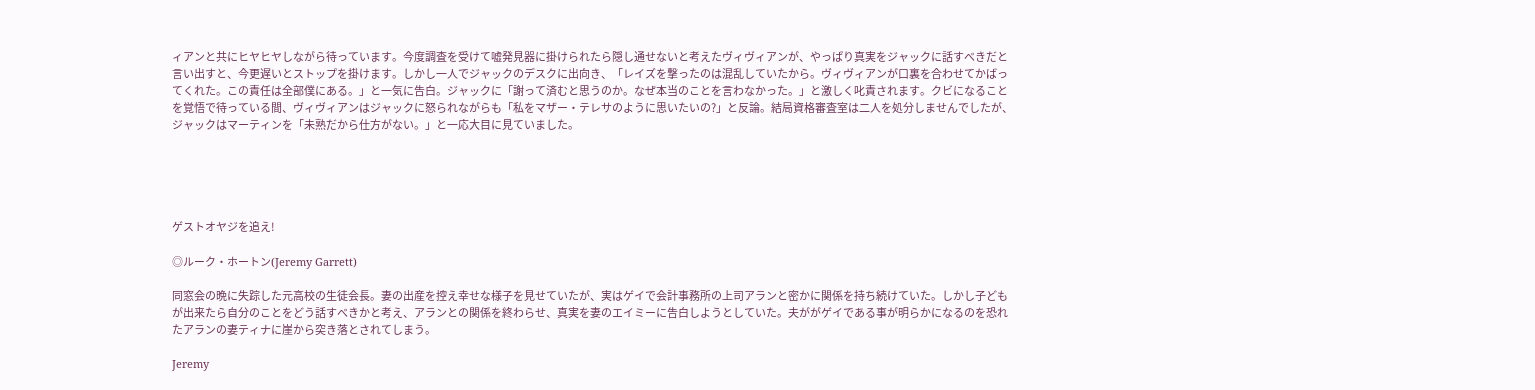ィアンと共にヒヤヒヤしながら待っています。今度調査を受けて嘘発見器に掛けられたら隠し通せないと考えたヴィヴィアンが、やっぱり真実をジャックに話すべきだと言い出すと、今更遅いとストップを掛けます。しかし一人でジャックのデスクに出向き、「レイズを撃ったのは混乱していたから。ヴィヴィアンが口裏を合わせてかばってくれた。この責任は全部僕にある。」と一気に告白。ジャックに「謝って済むと思うのか。なぜ本当のことを言わなかった。」と激しく叱責されます。クビになることを覚悟で待っている間、ヴィヴィアンはジャックに怒られながらも「私をマザー・テレサのように思いたいの?」と反論。結局資格審査室は二人を処分しませんでしたが、ジャックはマーティンを「未熟だから仕方がない。」と一応大目に見ていました。





ゲストオヤジを追え!

◎ルーク・ホートン(Jeremy Garrett)

同窓会の晩に失踪した元高校の生徒会長。妻の出産を控え幸せな様子を見せていたが、実はゲイで会計事務所の上司アランと密かに関係を持ち続けていた。しかし子どもが出来たら自分のことをどう話すべきかと考え、アランとの関係を終わらせ、真実を妻のエイミーに告白しようとしていた。夫ががゲイである事が明らかになるのを恐れたアランの妻ティナに崖から突き落とされてしまう。

Jeremy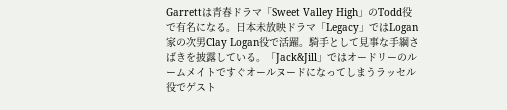Garrettは青春ドラマ「Sweet Valley High」のTodd役で有名になる。日本未放映ドラマ「Legacy」ではLogan家の次男Clay Logan役で活躍。騎手として見事な手綱さばきを披露している。「Jack&Jill」ではオードリーのルームメイトですぐオールヌードになってしまうラッセル役でゲスト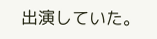出演していた。